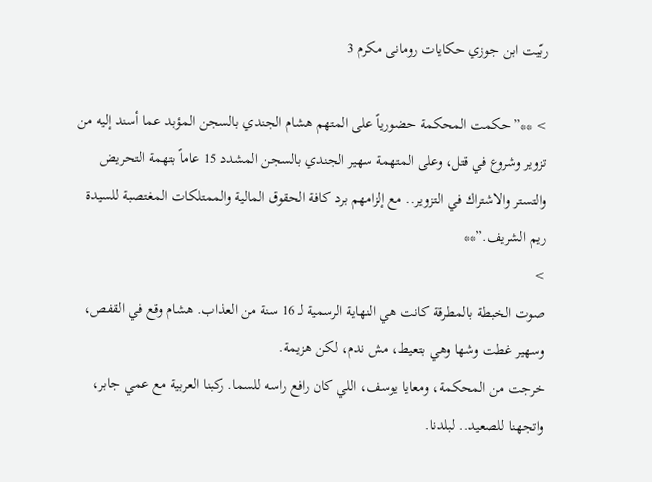ربّيت ابن جوزي حكايات رومانى مكرم 3

> **”حكمت المحكمة حضورياً على المتهم هشام الجندي بالسجن المؤبد عما أسند إليه من تزوير وشروع في قتل، وعلى المتهمة سهير الجندي بالسجن المشدد 15 عاماً بتهمة التحريض والتستر والاشتراك في التزوير.. مع إلزامهم برد كافة الحقوق المالية والممتلكات المغتصبة للسيدة ريم الشريف.”**
>
صوت الخبطة بالمطرقة كانت هي النهاية الرسمية لـ 16 سنة من العذاب. هشام وقع في القفص، وسهير غطت وشها وهي بتعيط، مش ندم، لكن هزيمة.
خرجت من المحكمة، ومعايا يوسف، اللي كان رافع راسه للسما. ركبنا العربية مع عمي جابر، واتجهنا للصعيد.. لبلدنا.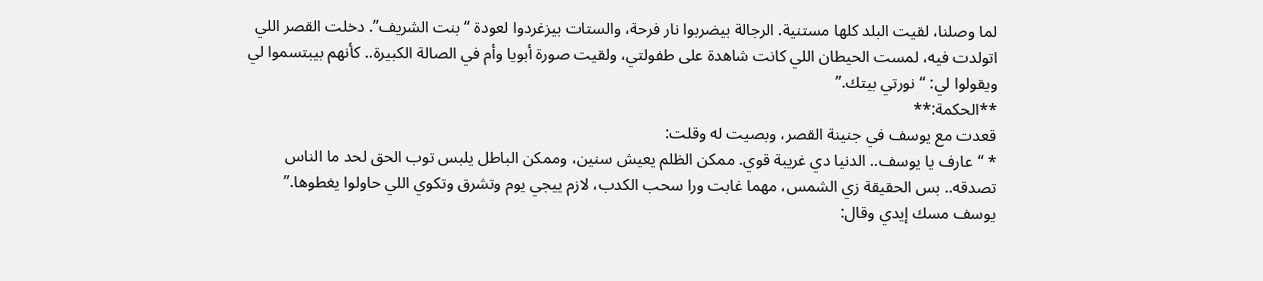لما وصلنا، لقيت البلد كلها مستنية. الرجالة بيضربوا نار فرحة، والستات بيزغردوا لعودة “بنت الشريف”. دخلت القصر اللي اتولدت فيه، لمست الحيطان اللي كانت شاهدة على طفولتي، ولقيت صورة أبويا وأم في الصالة الكبيرة.. كأنهم بيبتسموا لي ويقولوا لي: “نورتي بيتك.”
**الحكمة:**
قعدت مع يوسف في جنينة القصر، وبصيت له وقلت:
* “عارف يا يوسف.. الدنيا دي غريبة قوي. ممكن الظلم يعيش سنين، وممكن الباطل يلبس توب الحق لحد ما الناس تصدقه.. بس الحقيقة زي الشمس، مهما غابت ورا سحب الكدب، لازم ييجي يوم وتشرق وتكوي اللي حاولوا يغطوها.”
يوسف مسك إيدي وقال: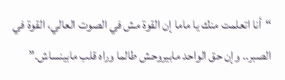“أنا اتعلمت منك يا ماما إن القوة مش في الصوت العالي، القوة في الصبر.. وإن حق الواحد مابيروحش طالما وراه قلب مابينساش.”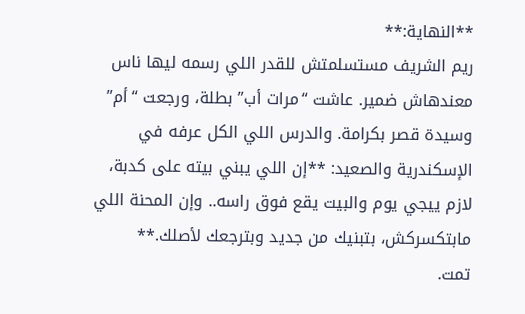**النهاية:**
ريم الشريف مستسلمتش للقدر اللي رسمه ليها ناس معندهاش ضمير. عاشت “مرات أب” بطلة، ورجعت “أم” وسيدة قصر بكرامة. والدرس اللي الكل عرفه في الإسكندرية والصعيد: **إن اللي يبني بيته على كدبة، لازم ييجي يوم والبيت يقع فوق راسه.. وإن المحنة اللي مابتكسركش، بتبنيك من جديد وبترجعك لأصلك.**
تمت.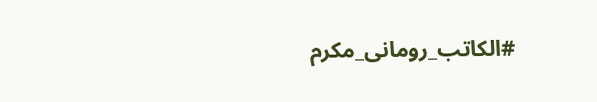#الكاتب_رومانى_مكرم